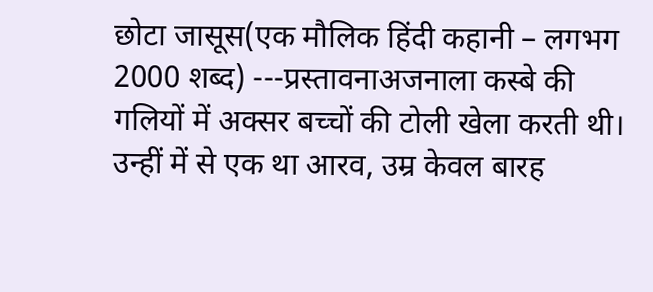छोटा जासूस(एक मौलिक हिंदी कहानी – लगभग 2000 शब्द) ---प्रस्तावनाअजनाला कस्बे की गलियों में अक्सर बच्चों की टोली खेला करती थी। उन्हीं में से एक था आरव, उम्र केवल बारह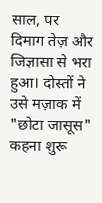साल, पर दिमाग तेज़ और जिज्ञासा से भरा हुआ। दोस्तों ने उसे मज़ाक में "छोटा जासूस" कहना शुरू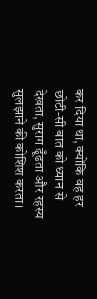कर दिया था, क्योंकि वह हर छोटी-सी बात को ध्यान से देखता, सुराग ढूँढता और रहस्य सुलझाने की कोशिश करता।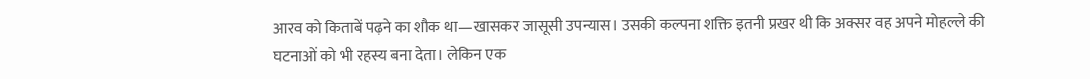आरव को किताबें पढ़ने का शौक था—खासकर जासूसी उपन्यास। उसकी कल्पना शक्ति इतनी प्रखर थी कि अक्सर वह अपने मोहल्ले की घटनाओं को भी रहस्य बना देता। लेकिन एक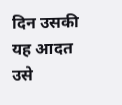दिन उसकी यह आदत उसे